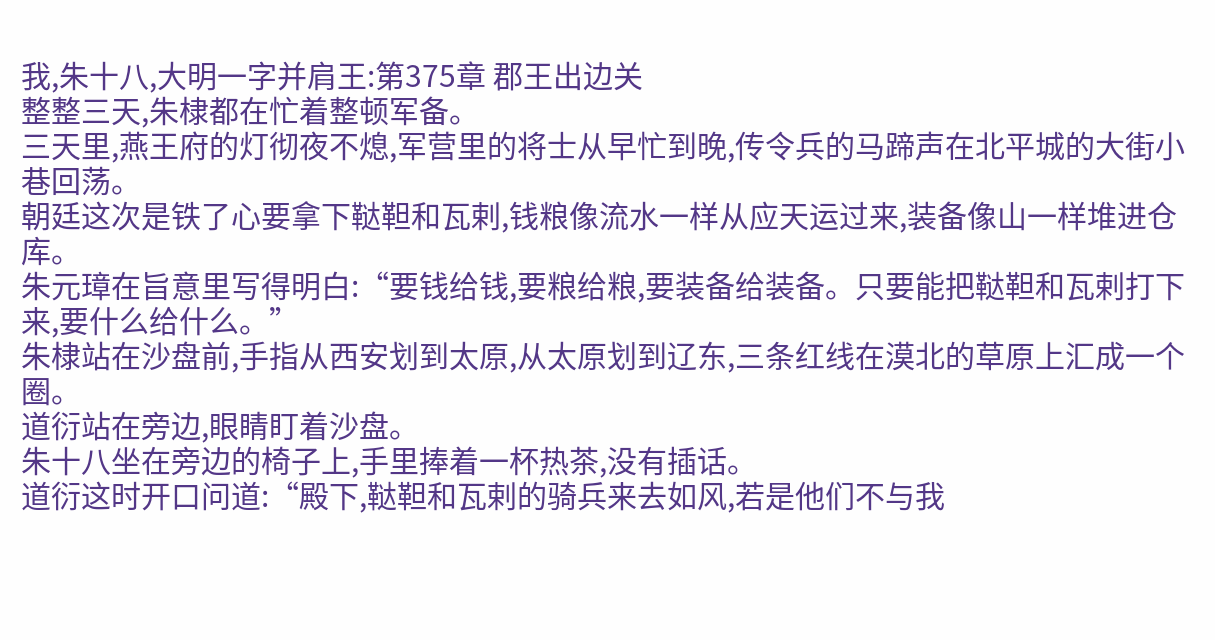我,朱十八,大明一字并肩王:第375章 郡王出边关
整整三天,朱棣都在忙着整顿军备。
三天里,燕王府的灯彻夜不熄,军营里的将士从早忙到晚,传令兵的马蹄声在北平城的大街小巷回荡。
朝廷这次是铁了心要拿下鞑靼和瓦剌,钱粮像流水一样从应天运过来,装备像山一样堆进仓库。
朱元璋在旨意里写得明白:“要钱给钱,要粮给粮,要装备给装备。只要能把鞑靼和瓦剌打下来,要什么给什么。”
朱棣站在沙盘前,手指从西安划到太原,从太原划到辽东,三条红线在漠北的草原上汇成一个圈。
道衍站在旁边,眼睛盯着沙盘。
朱十八坐在旁边的椅子上,手里捧着一杯热茶,没有插话。
道衍这时开口问道:“殿下,鞑靼和瓦剌的骑兵来去如风,若是他们不与我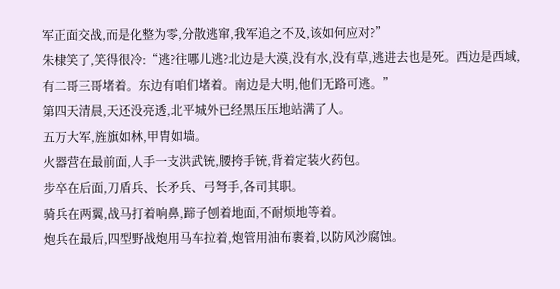军正面交战,而是化整为零,分散逃窜,我军追之不及,该如何应对?”
朱棣笑了,笑得很冷:“逃?往哪儿逃?北边是大漠,没有水,没有草,逃进去也是死。西边是西域,有二哥三哥堵着。东边有咱们堵着。南边是大明,他们无路可逃。”
第四天清晨,天还没亮透,北平城外已经黑压压地站满了人。
五万大军,旌旗如林,甲胄如墙。
火器营在最前面,人手一支洪武铳,腰挎手铳,背着定装火药包。
步卒在后面,刀盾兵、长矛兵、弓弩手,各司其职。
骑兵在两翼,战马打着响鼻,蹄子刨着地面,不耐烦地等着。
炮兵在最后,四型野战炮用马车拉着,炮管用油布裹着,以防风沙腐蚀。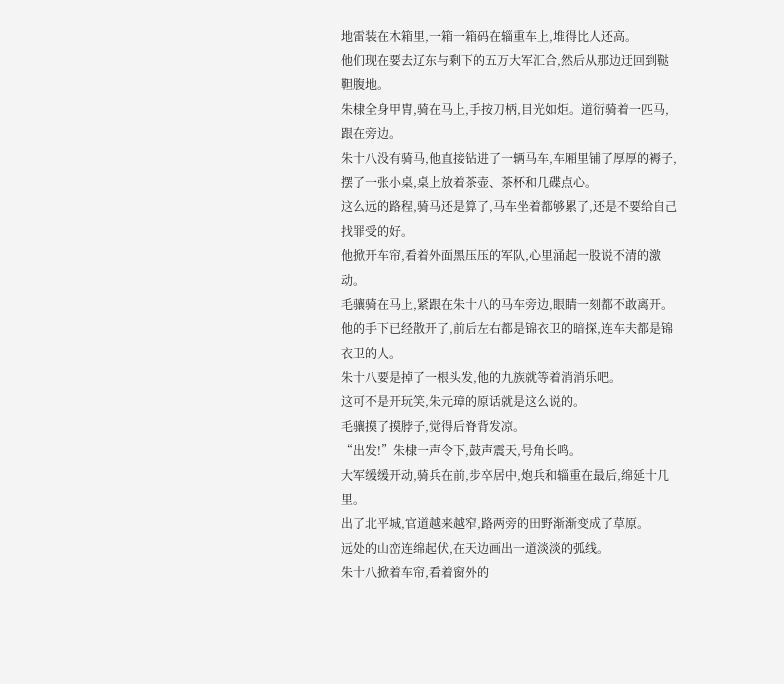地雷装在木箱里,一箱一箱码在辎重车上,堆得比人还高。
他们现在要去辽东与剩下的五万大军汇合,然后从那边迂回到鞑靼腹地。
朱棣全身甲胄,骑在马上,手按刀柄,目光如炬。道衍骑着一匹马,跟在旁边。
朱十八没有骑马,他直接钻进了一辆马车,车厢里铺了厚厚的褥子,摆了一张小桌,桌上放着茶壶、茶杯和几碟点心。
这么远的路程,骑马还是算了,马车坐着都够累了,还是不要给自己找罪受的好。
他掀开车帘,看着外面黑压压的军队,心里涌起一股说不清的激动。
毛骧骑在马上,紧跟在朱十八的马车旁边,眼睛一刻都不敢离开。
他的手下已经散开了,前后左右都是锦衣卫的暗探,连车夫都是锦衣卫的人。
朱十八要是掉了一根头发,他的九族就等着消消乐吧。
这可不是开玩笑,朱元璋的原话就是这么说的。
毛骧摸了摸脖子,觉得后脊背发凉。
“出发!”朱棣一声令下,鼓声震天,号角长鸣。
大军缓缓开动,骑兵在前,步卒居中,炮兵和辎重在最后,绵延十几里。
出了北平城,官道越来越窄,路两旁的田野渐渐变成了草原。
远处的山峦连绵起伏,在天边画出一道淡淡的弧线。
朱十八掀着车帘,看着窗外的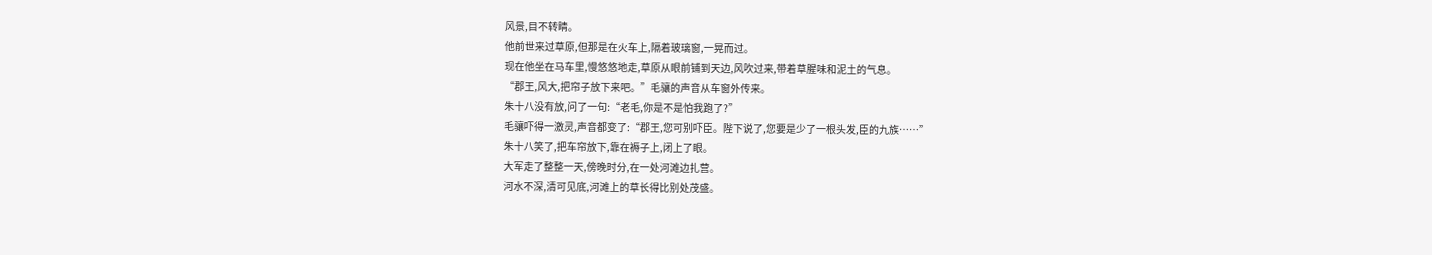风景,目不转睛。
他前世来过草原,但那是在火车上,隔着玻璃窗,一晃而过。
现在他坐在马车里,慢悠悠地走,草原从眼前铺到天边,风吹过来,带着草腥味和泥土的气息。
“郡王,风大,把帘子放下来吧。”毛骧的声音从车窗外传来。
朱十八没有放,问了一句:“老毛,你是不是怕我跑了?”
毛骧吓得一激灵,声音都变了:“郡王,您可别吓臣。陛下说了,您要是少了一根头发,臣的九族……”
朱十八笑了,把车帘放下,靠在褥子上,闭上了眼。
大军走了整整一天,傍晚时分,在一处河滩边扎营。
河水不深,清可见底,河滩上的草长得比别处茂盛。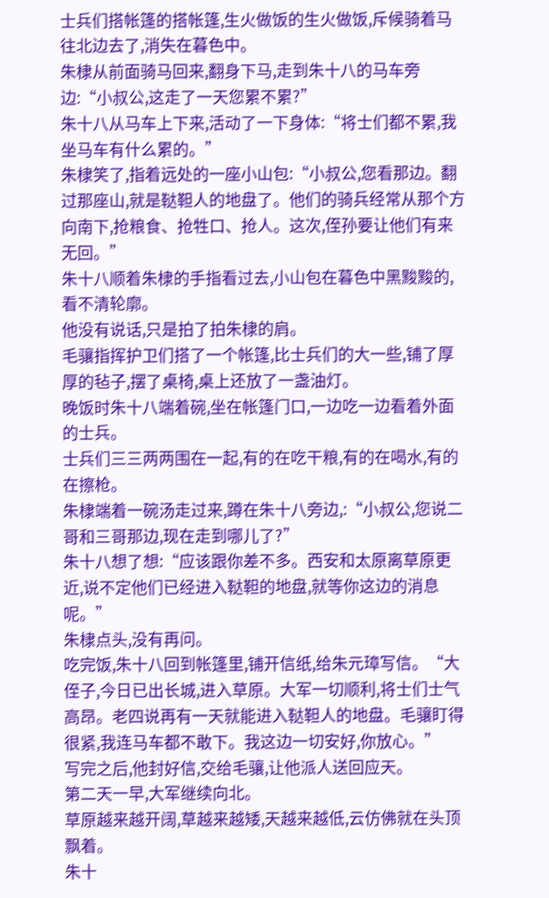士兵们搭帐篷的搭帐篷,生火做饭的生火做饭,斥候骑着马往北边去了,消失在暮色中。
朱棣从前面骑马回来,翻身下马,走到朱十八的马车旁边:“小叔公,这走了一天您累不累?”
朱十八从马车上下来,活动了一下身体:“将士们都不累,我坐马车有什么累的。”
朱棣笑了,指着远处的一座小山包:“小叔公,您看那边。翻过那座山,就是鞑靼人的地盘了。他们的骑兵经常从那个方向南下,抢粮食、抢牲口、抢人。这次,侄孙要让他们有来无回。”
朱十八顺着朱棣的手指看过去,小山包在暮色中黑黢黢的,看不清轮廓。
他没有说话,只是拍了拍朱棣的肩。
毛骧指挥护卫们搭了一个帐篷,比士兵们的大一些,铺了厚厚的毡子,摆了桌椅,桌上还放了一盏油灯。
晚饭时朱十八端着碗,坐在帐篷门口,一边吃一边看着外面的士兵。
士兵们三三两两围在一起,有的在吃干粮,有的在喝水,有的在擦枪。
朱棣端着一碗汤走过来,蹲在朱十八旁边,:“小叔公,您说二哥和三哥那边,现在走到哪儿了?”
朱十八想了想:“应该跟你差不多。西安和太原离草原更近,说不定他们已经进入鞑靼的地盘,就等你这边的消息呢。”
朱棣点头,没有再问。
吃完饭,朱十八回到帐篷里,铺开信纸,给朱元璋写信。“大侄子,今日已出长城,进入草原。大军一切顺利,将士们士气高昂。老四说再有一天就能进入鞑靼人的地盘。毛骧盯得很紧,我连马车都不敢下。我这边一切安好,你放心。”
写完之后,他封好信,交给毛骧,让他派人送回应天。
第二天一早,大军继续向北。
草原越来越开阔,草越来越矮,天越来越低,云仿佛就在头顶飘着。
朱十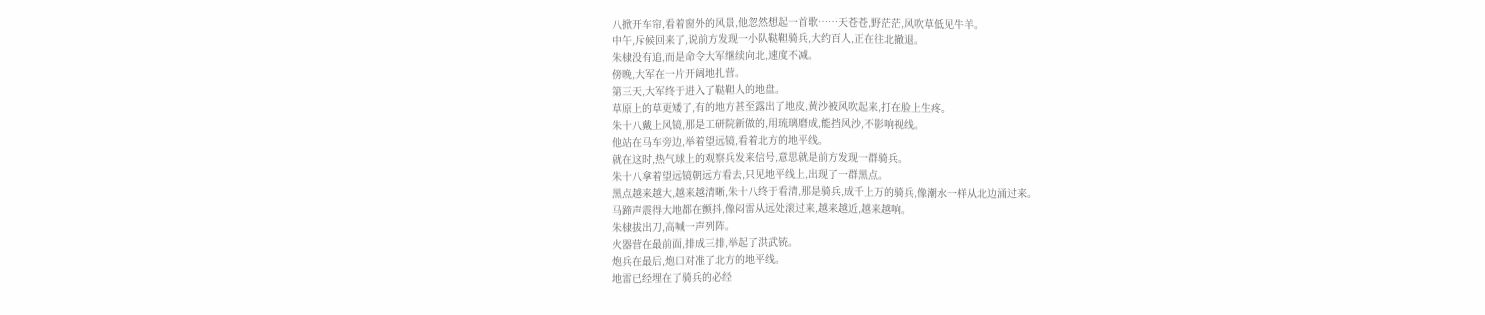八掀开车帘,看着窗外的风景,他忽然想起一首歌……天苍苍,野茫茫,风吹草低见牛羊。
中午,斥候回来了,说前方发现一小队鞑靼骑兵,大约百人,正在往北撤退。
朱棣没有追,而是命令大军继续向北,速度不减。
傍晚,大军在一片开阔地扎营。
第三天,大军终于进入了鞑靼人的地盘。
草原上的草更矮了,有的地方甚至露出了地皮,黄沙被风吹起来,打在脸上生疼。
朱十八戴上风镜,那是工研院新做的,用琉璃磨成,能挡风沙,不影响视线。
他站在马车旁边,举着望远镜,看着北方的地平线。
就在这时,热气球上的观察兵发来信号,意思就是前方发现一群骑兵。
朱十八拿着望远镜朝远方看去,只见地平线上,出现了一群黑点。
黑点越来越大,越来越清晰,朱十八终于看清,那是骑兵,成千上万的骑兵,像潮水一样从北边涌过来。
马蹄声震得大地都在颤抖,像闷雷从远处滚过来,越来越近,越来越响。
朱棣拔出刀,高喊一声列阵。
火器营在最前面,排成三排,举起了洪武铳。
炮兵在最后,炮口对准了北方的地平线。
地雷已经埋在了骑兵的必经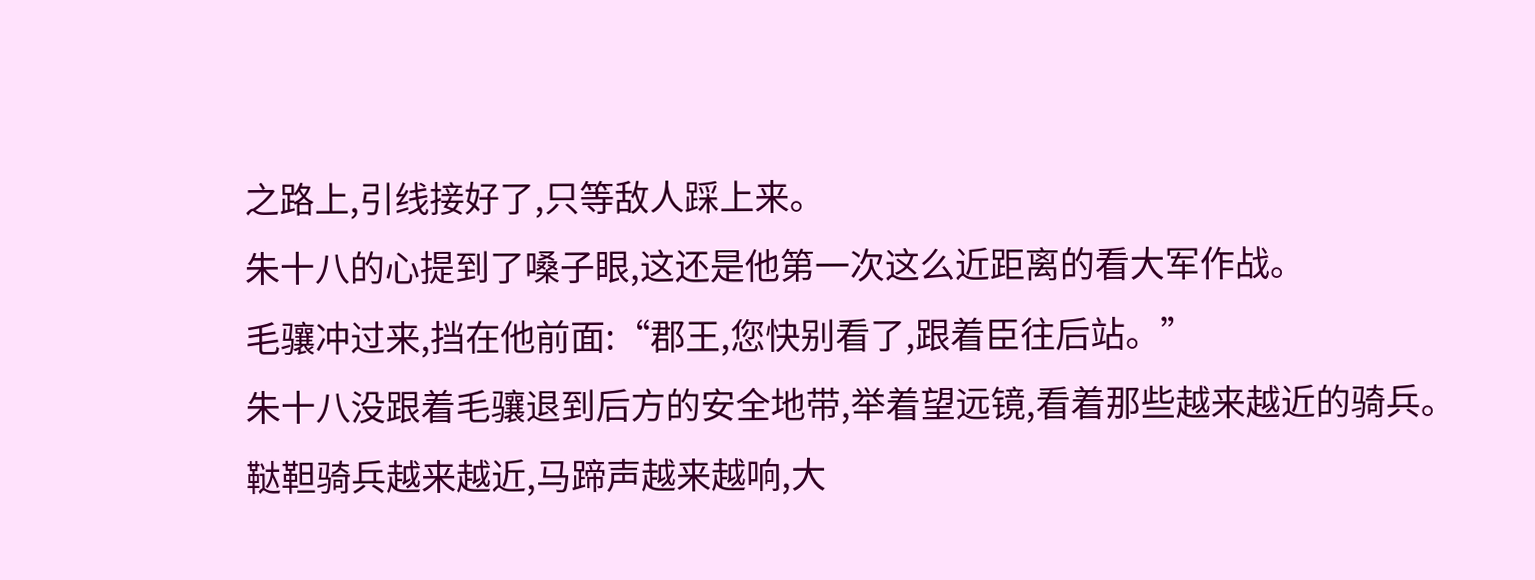之路上,引线接好了,只等敌人踩上来。
朱十八的心提到了嗓子眼,这还是他第一次这么近距离的看大军作战。
毛骧冲过来,挡在他前面:“郡王,您快别看了,跟着臣往后站。”
朱十八没跟着毛骧退到后方的安全地带,举着望远镜,看着那些越来越近的骑兵。
鞑靼骑兵越来越近,马蹄声越来越响,大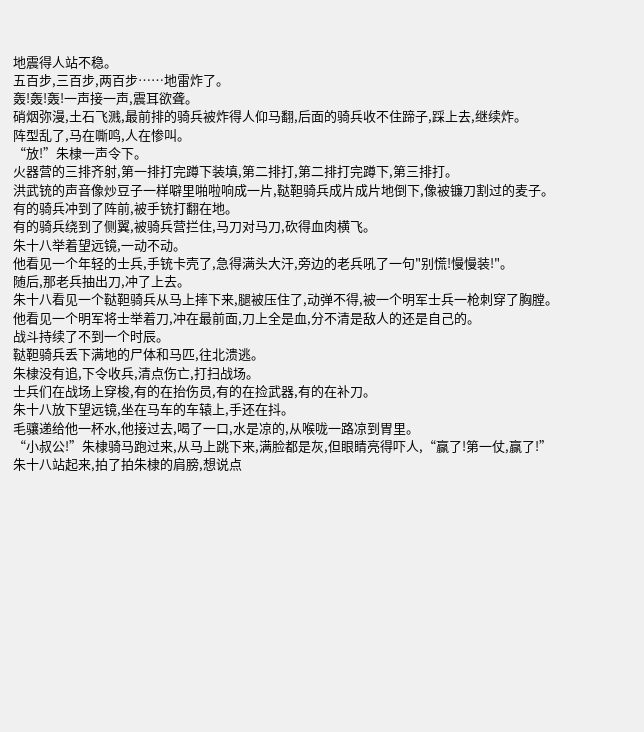地震得人站不稳。
五百步,三百步,两百步……地雷炸了。
轰!轰!轰!一声接一声,震耳欲聋。
硝烟弥漫,土石飞溅,最前排的骑兵被炸得人仰马翻,后面的骑兵收不住蹄子,踩上去,继续炸。
阵型乱了,马在嘶鸣,人在惨叫。
“放!”朱棣一声令下。
火器营的三排齐射,第一排打完蹲下装填,第二排打,第二排打完蹲下,第三排打。
洪武铳的声音像炒豆子一样噼里啪啦响成一片,鞑靼骑兵成片成片地倒下,像被镰刀割过的麦子。
有的骑兵冲到了阵前,被手铳打翻在地。
有的骑兵绕到了侧翼,被骑兵营拦住,马刀对马刀,砍得血肉横飞。
朱十八举着望远镜,一动不动。
他看见一个年轻的士兵,手铳卡壳了,急得满头大汗,旁边的老兵吼了一句"别慌!慢慢装!"。
随后,那老兵抽出刀,冲了上去。
朱十八看见一个鞑靼骑兵从马上摔下来,腿被压住了,动弹不得,被一个明军士兵一枪刺穿了胸膛。
他看见一个明军将士举着刀,冲在最前面,刀上全是血,分不清是敌人的还是自己的。
战斗持续了不到一个时辰。
鞑靼骑兵丢下满地的尸体和马匹,往北溃逃。
朱棣没有追,下令收兵,清点伤亡,打扫战场。
士兵们在战场上穿梭,有的在抬伤员,有的在捡武器,有的在补刀。
朱十八放下望远镜,坐在马车的车辕上,手还在抖。
毛骧递给他一杯水,他接过去,喝了一口,水是凉的,从喉咙一路凉到胃里。
“小叔公!”朱棣骑马跑过来,从马上跳下来,满脸都是灰,但眼睛亮得吓人,“赢了!第一仗,赢了!”
朱十八站起来,拍了拍朱棣的肩膀,想说点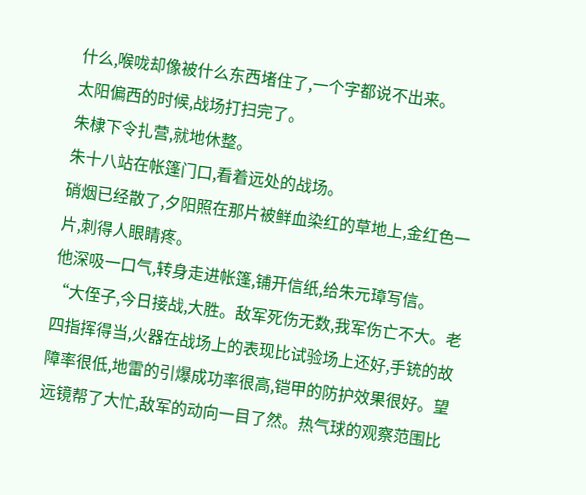什么,喉咙却像被什么东西堵住了,一个字都说不出来。
太阳偏西的时候,战场打扫完了。
朱棣下令扎营,就地休整。
朱十八站在帐篷门口,看着远处的战场。
硝烟已经散了,夕阳照在那片被鲜血染红的草地上,金红色一片,刺得人眼睛疼。
他深吸一口气,转身走进帐篷,铺开信纸,给朱元璋写信。
“大侄子,今日接战,大胜。敌军死伤无数,我军伤亡不大。老四指挥得当,火器在战场上的表现比试验场上还好,手铳的故障率很低,地雷的引爆成功率很高,铠甲的防护效果很好。望远镜帮了大忙,敌军的动向一目了然。热气球的观察范围比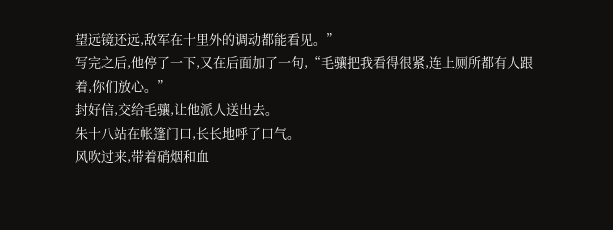望远镜还远,敌军在十里外的调动都能看见。”
写完之后,他停了一下,又在后面加了一句,“毛骧把我看得很紧,连上厕所都有人跟着,你们放心。”
封好信,交给毛骧,让他派人送出去。
朱十八站在帐篷门口,长长地呼了口气。
风吹过来,带着硝烟和血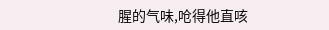腥的气味,呛得他直咳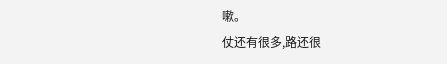嗽。
仗还有很多,路还很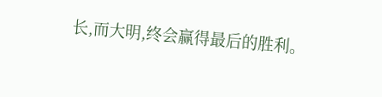长,而大明,终会赢得最后的胜利。